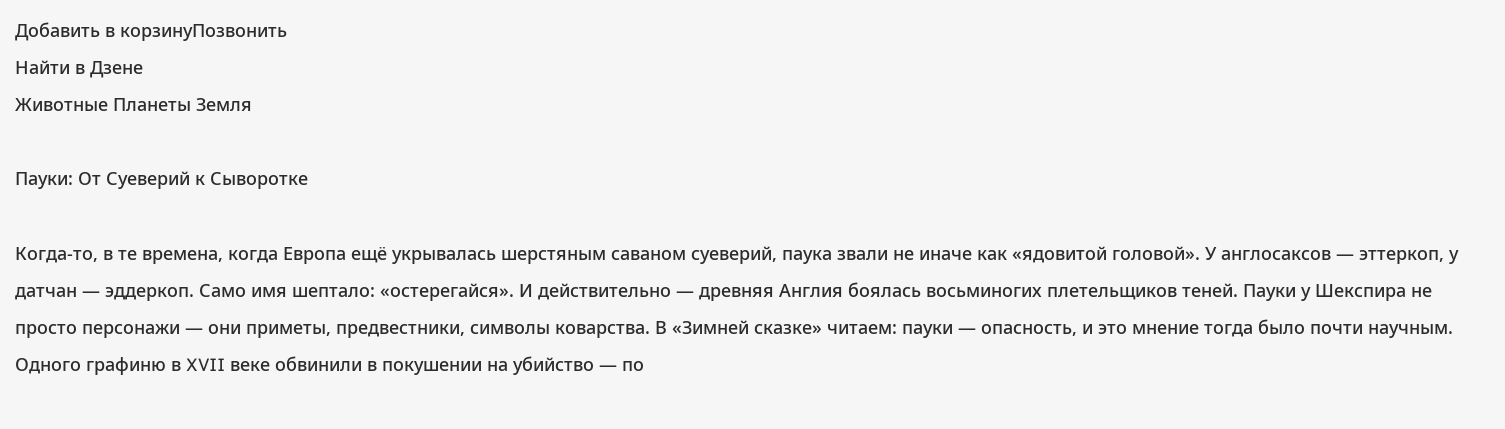Добавить в корзинуПозвонить
Найти в Дзене
Животные Планеты Земля

Пауки: От Суеверий к Сыворотке

Когда-то, в те времена, когда Европа ещё укрывалась шерстяным саваном суеверий, паука звали не иначе как «ядовитой головой». У англосаксов — эттеркоп, у датчан — эддеркоп. Само имя шептало: «остерегайся». И действительно — древняя Англия боялась восьминогих плетельщиков теней. Пауки у Шекспира не просто персонажи — они приметы, предвестники, символы коварства. В «Зимней сказке» читаем: пауки — опасность, и это мнение тогда было почти научным. Одного графиню в XVII веке обвинили в покушении на убийство — по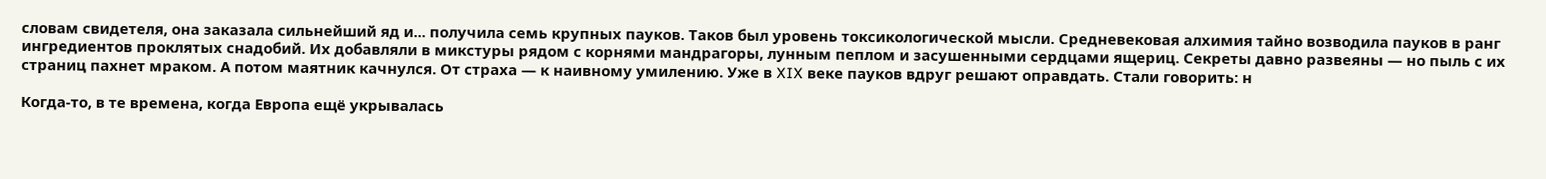словам свидетеля, она заказала сильнейший яд и... получила семь крупных пауков. Таков был уровень токсикологической мысли. Средневековая алхимия тайно возводила пауков в ранг ингредиентов проклятых снадобий. Их добавляли в микстуры рядом с корнями мандрагоры, лунным пеплом и засушенными сердцами ящериц. Секреты давно развеяны — но пыль с их страниц пахнет мраком. А потом маятник качнулся. От страха — к наивному умилению. Уже в XIX веке пауков вдруг решают оправдать. Стали говорить: н

Когда-то, в те времена, когда Европа ещё укрывалась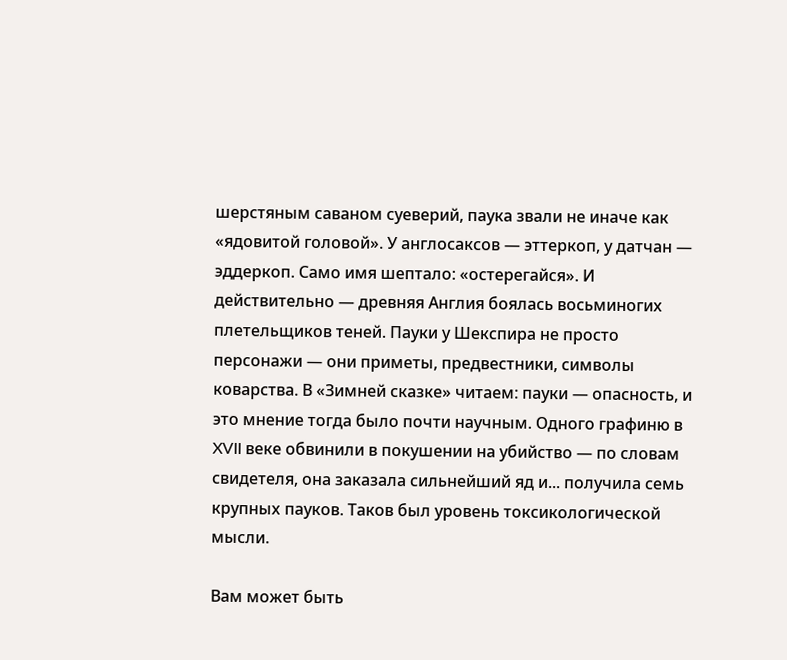шерстяным саваном суеверий, паука звали не иначе как «ядовитой головой». У англосаксов — эттеркоп, у датчан — эддеркоп. Само имя шептало: «остерегайся». И действительно — древняя Англия боялась восьминогих плетельщиков теней. Пауки у Шекспира не просто персонажи — они приметы, предвестники, символы коварства. В «Зимней сказке» читаем: пауки — опасность, и это мнение тогда было почти научным. Одного графиню в XVII веке обвинили в покушении на убийство — по словам свидетеля, она заказала сильнейший яд и... получила семь крупных пауков. Таков был уровень токсикологической мысли.

Вам может быть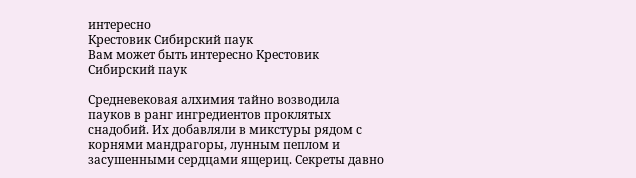интересно
Крестовик Сибирский паук
Вам может быть интересно Крестовик Сибирский паук

Средневековая алхимия тайно возводила пауков в ранг ингредиентов проклятых снадобий. Их добавляли в микстуры рядом с корнями мандрагоры, лунным пеплом и засушенными сердцами ящериц. Секреты давно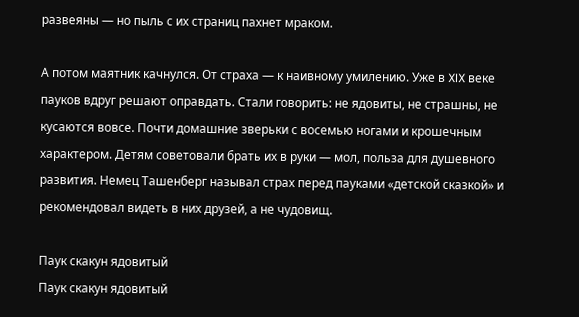развеяны — но пыль с их страниц пахнет мраком.

А потом маятник качнулся. От страха — к наивному умилению. Уже в XIX веке пауков вдруг решают оправдать. Стали говорить: не ядовиты, не страшны, не кусаются вовсе. Почти домашние зверьки с восемью ногами и крошечным характером. Детям советовали брать их в руки — мол, польза для душевного развития. Немец Ташенберг называл страх перед пауками «детской сказкой» и рекомендовал видеть в них друзей, а не чудовищ.

Паук скакун ядовитый
Паук скакун ядовитый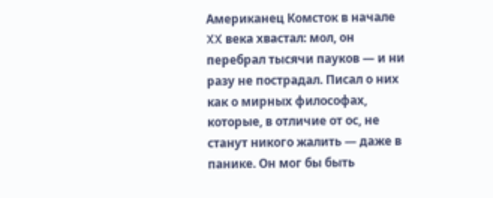Американец Комсток в начале XX века хвастал: мол, он перебрал тысячи пауков — и ни разу не пострадал. Писал о них как о мирных философах, которые, в отличие от ос, не станут никого жалить — даже в панике. Он мог бы быть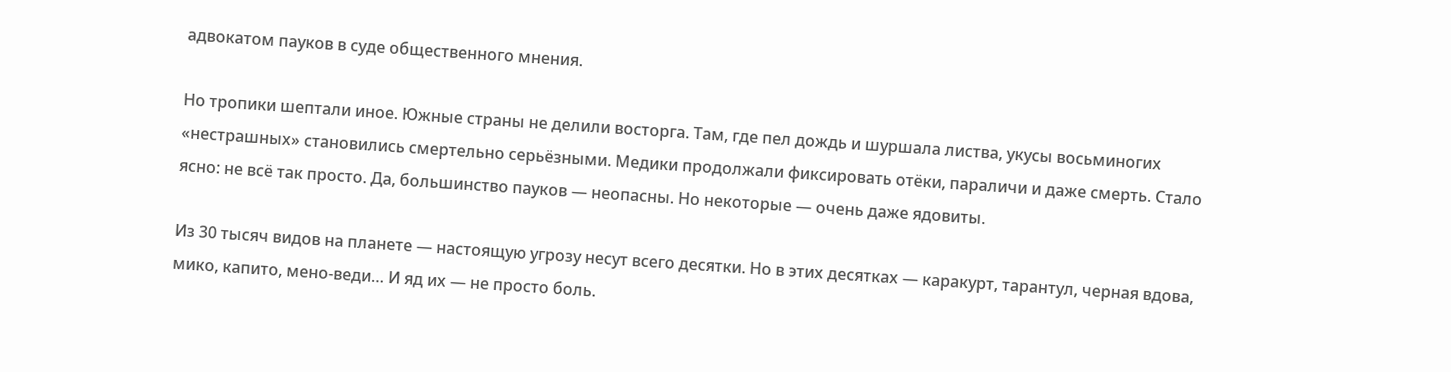адвокатом пауков в суде общественного мнения.

Но тропики шептали иное. Южные страны не делили восторга. Там, где пел дождь и шуршала листва, укусы восьминогих «нестрашных» становились смертельно серьёзными. Медики продолжали фиксировать отёки, параличи и даже смерть. Стало ясно: не всё так просто. Да, большинство пауков — неопасны. Но некоторые — очень даже ядовиты.

Из 30 тысяч видов на планете — настоящую угрозу несут всего десятки. Но в этих десятках — каракурт, тарантул, черная вдова, мико, капито, мено-веди… И яд их — не просто боль.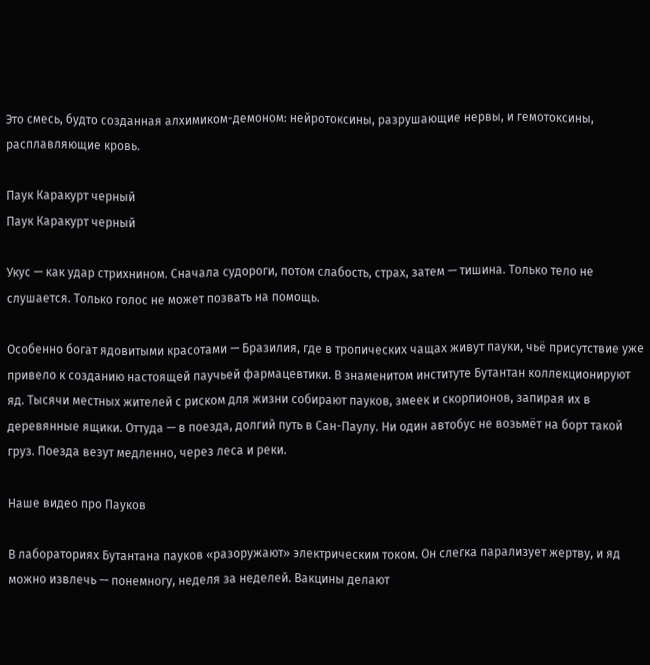Это смесь, будто созданная алхимиком-демоном: нейротоксины, разрушающие нервы, и гемотоксины, расплавляющие кровь.

Паук Каракурт черный
Паук Каракурт черный

Укус — как удар стрихнином. Сначала судороги, потом слабость, страх, затем — тишина. Только тело не слушается. Только голос не может позвать на помощь.

Особенно богат ядовитыми красотами — Бразилия, где в тропических чащах живут пауки, чьё присутствие уже привело к созданию настоящей паучьей фармацевтики. В знаменитом институте Бутантан коллекционируют яд. Тысячи местных жителей с риском для жизни собирают пауков, змеек и скорпионов, запирая их в деревянные ящики. Оттуда — в поезда, долгий путь в Сан-Паулу. Ни один автобус не возьмёт на борт такой груз. Поезда везут медленно, через леса и реки.

Наше видео про Пауков

В лабораториях Бутантана пауков «разоружают» электрическим током. Он слегка парализует жертву, и яд можно извлечь — понемногу, неделя за неделей. Вакцины делают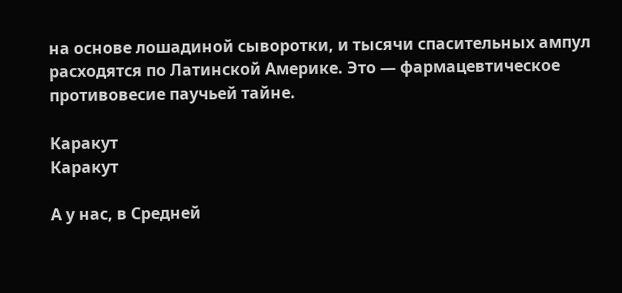на основе лошадиной сыворотки, и тысячи спасительных ампул расходятся по Латинской Америке. Это — фармацевтическое противовесие паучьей тайне.

Каракут
Каракут

А у нас, в Средней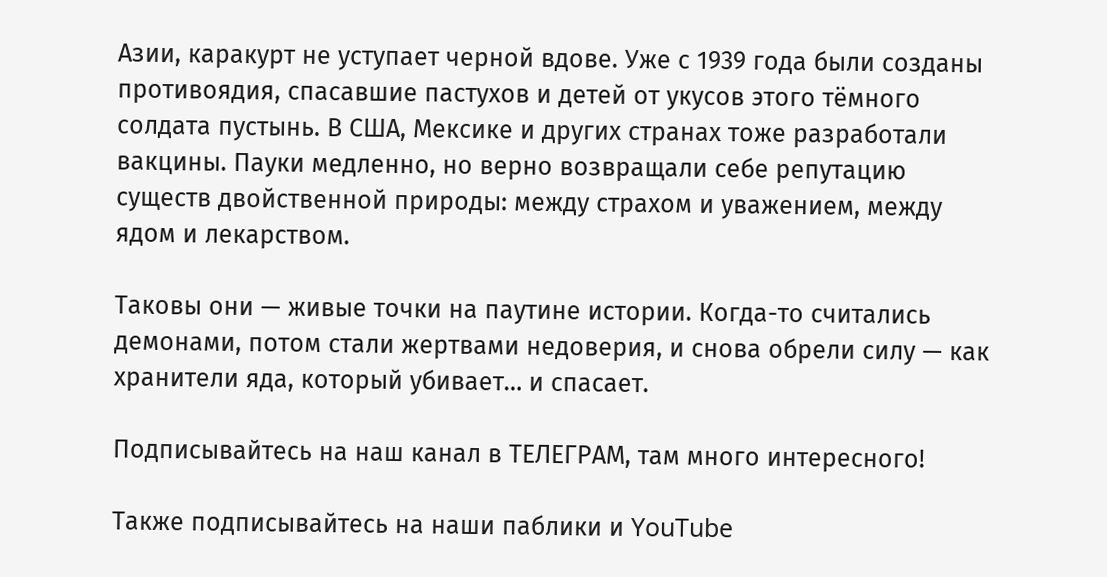Азии, каракурт не уступает черной вдове. Уже с 1939 года были созданы противоядия, спасавшие пастухов и детей от укусов этого тёмного солдата пустынь. В США, Мексике и других странах тоже разработали вакцины. Пауки медленно, но верно возвращали себе репутацию существ двойственной природы: между страхом и уважением, между ядом и лекарством.

Таковы они — живые точки на паутине истории. Когда-то считались демонами, потом стали жертвами недоверия, и снова обрели силу — как хранители яда, который убивает… и спасает.

Подписывайтесь на наш канал в ТЕЛЕГРАМ, там много интересного!

Также подписывайтесь на наши паблики и YouTube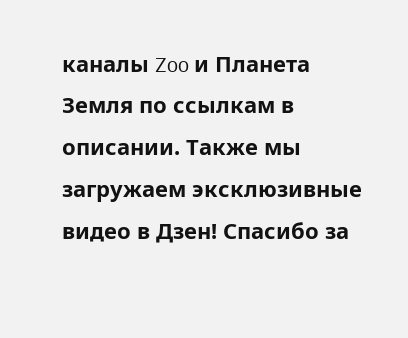каналы Zoo и Планета Земля по ссылкам в описании. Также мы загружаем эксклюзивные видео в Дзен! Спасибо за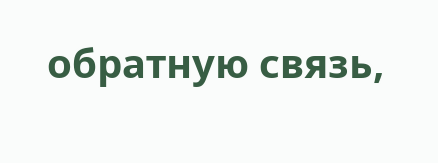обратную связь,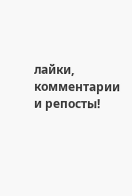лайки, комментарии и репосты!